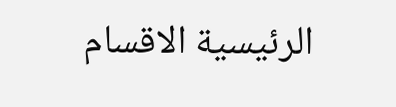الرئيسية الاقسام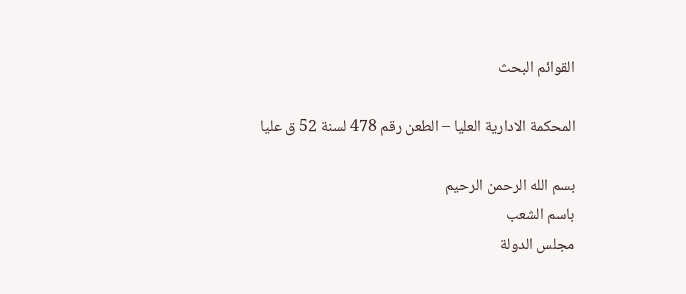القوائم البحث

المحكمة الادارية العليا – الطعن رقم 478 لسنة 52 ق عليا

بسم الله الرحمن الرحيم
باسم الشعب
مجلس الدولة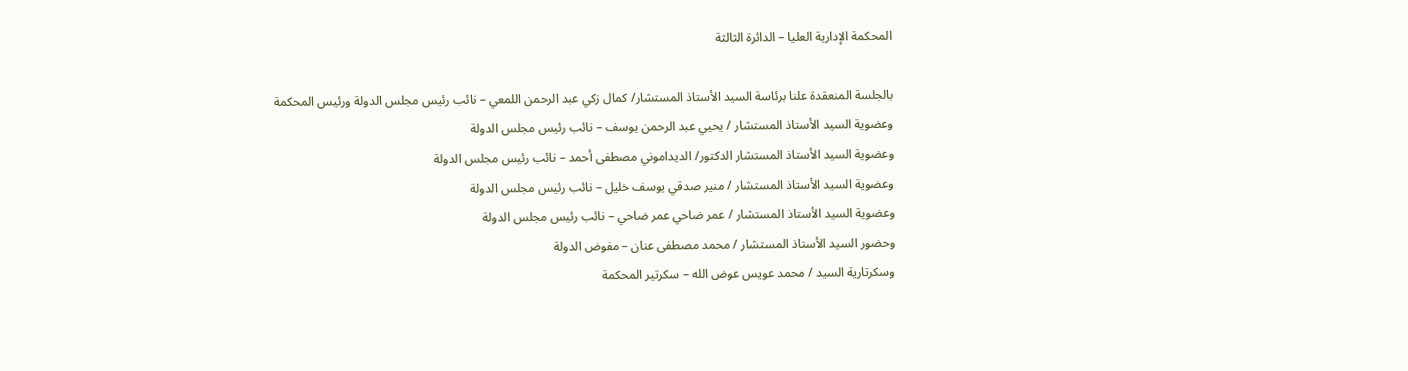المحكمة الإدارية العليا – الدائرة الثالثة

بالجلسة المنعقدة علنا برئاسة السيد الأستاذ المستشار/ كمال زكي عبد الرحمن اللمعي – نائب رئيس مجلس الدولة ورئيس المحكمة
وعضوية السيد الأستاذ المستشار / يحيي عبد الرحمن يوسف – نائب رئيس مجلس الدولة
وعضوية السيد الأستاذ المستشار الدكتور/ الديداموني مصطفى أحمد – نائب رئيس مجلس الدولة
وعضوية السيد الأستاذ المستشار / منير صدقي يوسف خليل – نائب رئيس مجلس الدولة
وعضوية السيد الأستاذ المستشار / عمر ضاحي عمر ضاحي – نائب رئيس مجلس الدولة
وحضور السيد الأستاذ المستشار / محمد مصطفى عنان – مفوض الدولة
وسكرتارية السيد / محمد عويس عوض الله – سكرتير المحكمة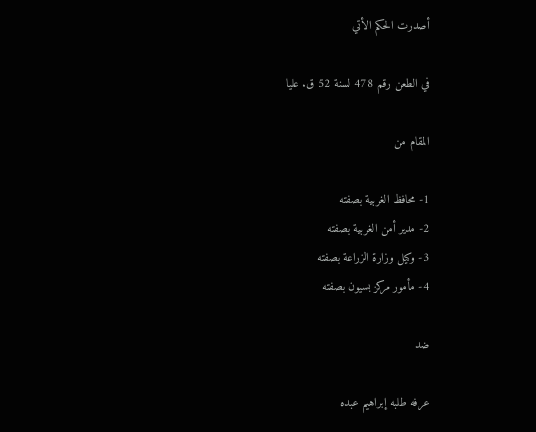أصدرت الحكم الأتي

في الطعن رقم 478 لسنة 52 ق. عليا

المقام من

1- محافظ الغربية بصفته
2- مدير أمن الغربية بصفته
3- وكيل وزارة الزراعة بصفته
4- مأمور مركز بسيون بصفته

ضد

عرفه طلبه إبراهيم عبده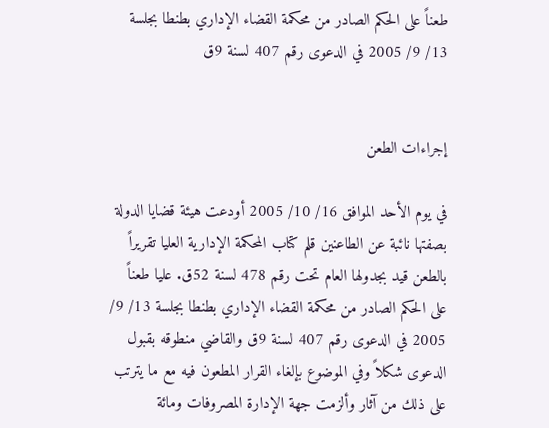طعناً على الحكم الصادر من محكمة القضاء الإداري بطنطا بجلسة 13/ 9/ 2005 في الدعوى رقم 407 لسنة 9ق


إجراءات الطعن

في يوم الأحد الموافق 16/ 10/ 2005 أودعت هيئة قضايا الدولة بصفتها نائبة عن الطاعنين قلم كتاب المحكمة الإدارية العليا تقريراً بالطعن قيد بجدولها العام تحت رقم 478 لسنة 52ق. عليا طعناً على الحكم الصادر من محكمة القضاء الإداري بطنطا بجلسة 13/ 9/ 2005 في الدعوى رقم 407 لسنة 9ق والقاضي منطوقه بقبول الدعوى شكلاً وفي الموضوع بإلغاء القرار المطعون فيه مع ما يترتب على ذلك من آثار وألزمت جهة الإدارة المصروفات ومائة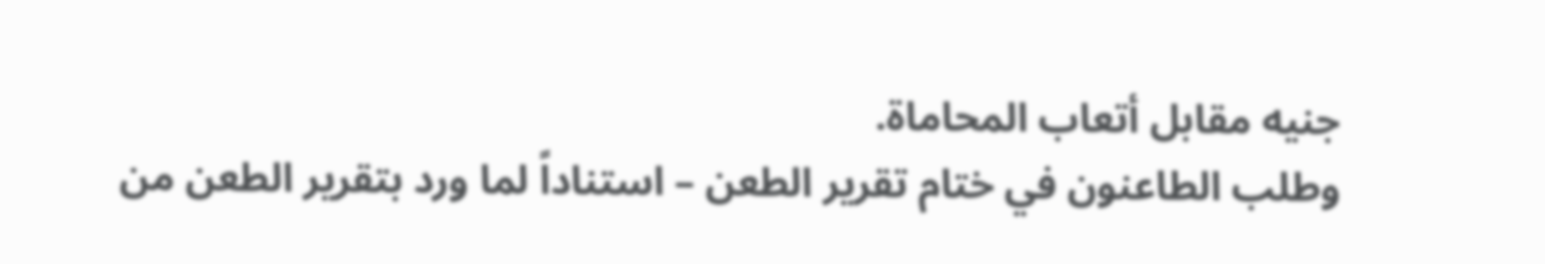جنيه مقابل أتعاب المحاماة.
وطلب الطاعنون في ختام تقرير الطعن – استناداً لما ورد بتقرير الطعن من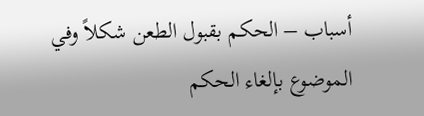أسباب – الحكم بقبول الطعن شكلاً وفي الموضوع بإلغاء الحكم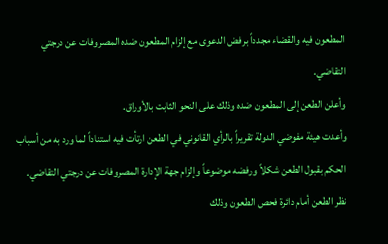المطعون فيه والقضاء مجدداً برفض الدعوى مع إلزام المطعون ضده المصروفات عن درجتي التقاضي.
وأعلن الطعن إلى المطعون ضده وذلك على النحو الثابت بالأوراق.
وأعدت هيئة مفوضي الدولة تقريراً بالرأي القانوني في الطعن ارتأت فيه استناداً لما ورد به من أسباب الحكم بقبول الطعن شكلاً ورفضه موضوعاً وإلزام جهة الإدارة المصروفات عن درجتي التقاضي.
نظر الطعن أمام دائرة فحص الطعون وذلك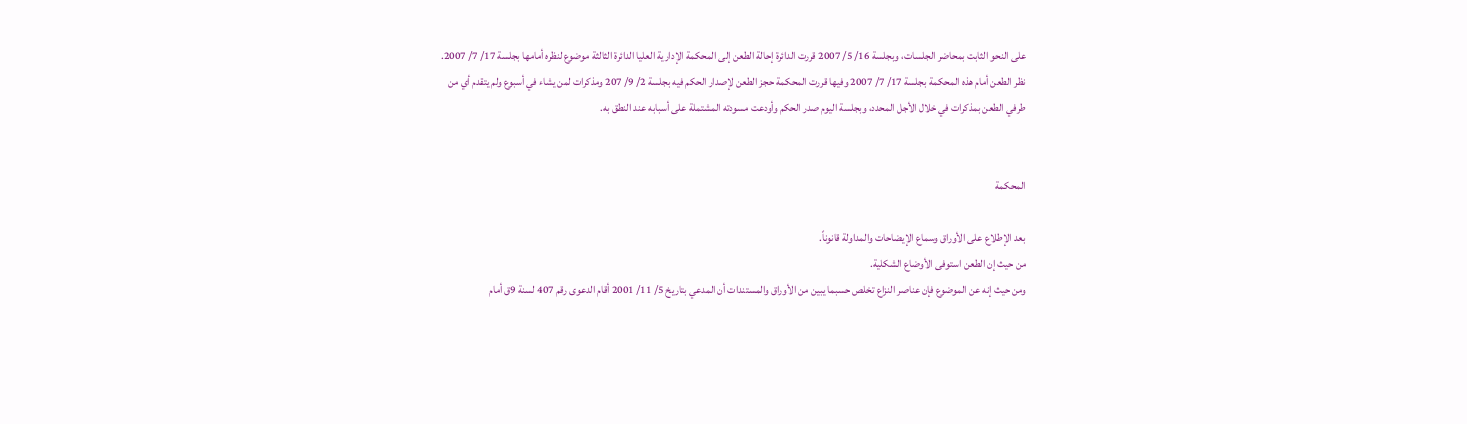على النحو الثابت بمحاضر الجلسات، وبجلسة 16/ 5/ 2007 قررت الدائرة إحالة الطعن إلى المحكمة الإدارية العليا الدائرة الثالثة موضوع لنظره أمامها بجلسة 17/ 7/ 2007.
نظر الطعن أمام هذه المحكمة بجلسة 17/ 7/ 2007 وفيها قررت المحكمة حجز الطعن لإصدار الحكم فيه بجلسة 2/ 9/ 207 ومذكرات لمن يشاء في أسبوع ولم يتقدم أي من طرفي الطعن بمذكرات في خلال الأجل المحدد، وبجلسة اليوم صدر الحكم وأودعت مسودته المشتملة على أسبابه عند النطق به.


المحكمة

بعد الإطلاع على الأوراق وسماع الإيضاحات والمداولة قانوناً.
من حيث إن الطعن استوفى الأوضاع الشكلية.
ومن حيث إنه عن الموضوع فإن عناصر النزاع تخلص حسبما يبين من الأوراق والمستندات أن المدعي بتاريخ 5/ 11/ 2001 أقام الدعوى رقم 407 لسنة 9ق أمام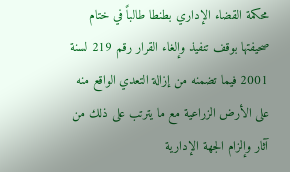محكمة القضاء الإداري بطنطا طالباً في ختام صحيفتها بوقف تنفيذ وإلغاء القرار رقم 219 لسنة 2001 فيما تضمنه من إزالة التعدي الواقع منه على الأرض الزراعية مع ما يترتب على ذلك من آثار وإلزام الجهة الإدارية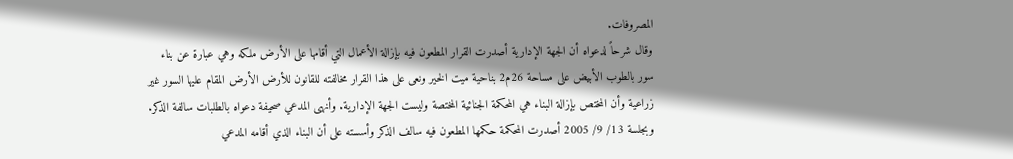المصروفات.
وقال شرحاً لدعواه أن الجهة الإدارية أصدرت القرار المطعون فيه بإزالة الأعمال التي أقامها على الأرض ملكه وهي عبارة عن بناء سور بالطوب الأبيض على مساحة 26م2 بناحية ميت الخير ونعى على هذا القرار مخالفته للقانون للأرض الأرض المقام عليها السور غير زراعية وأن المختص بإزالة البناء هي المحكمة الجنائية المختصة وليست الجهة الإدارية. وأنهى المدعي صحيفة دعواه بالطلبات سالفة الذكر.
وبجلسة 13/ 9/ 2005 أصدرت المحكمة حكمها المطعون فيه سالف الذكر وأسسته على أن البناء الذي أقامه المدعي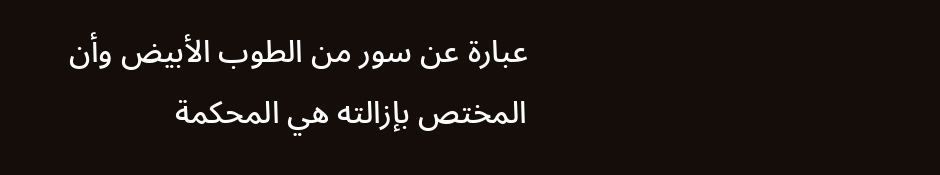عبارة عن سور من الطوب الأبيض وأن المختص بإزالته هي المحكمة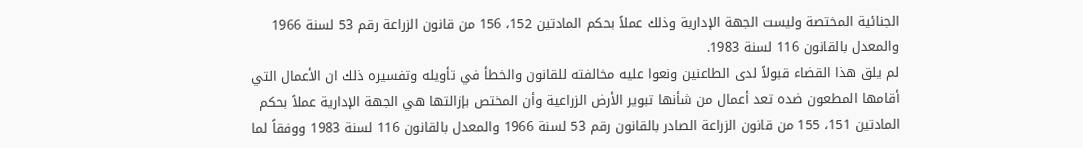الجنائية المختصة وليست الجهة الإدارية وذلك عملاً بحكم المادتين 152، 156 من قانون الزراعة رقم 53 لسنة 1966 والمعدل بالقانون 116 لسنة 1983.
لم يلق هذا القضاء قبولاً لدى الطاعنين ونعوا عليه مخالفته للقانون والخطأ في تأويله وتفسيره ذلك ان الأعمال التي أقامها المطعون ضده تعد أعمال من شأنها تبوير الأرض الزراعية وأن المختص بإزالتها هي الجهة الإدارية عملاً بحكم المادتين 151، 155 من قانون الزراعة الصادر بالقانون رقم 53 لسنة 1966 والمعدل بالقانون 116 لسنة 1983 ووفقاً لما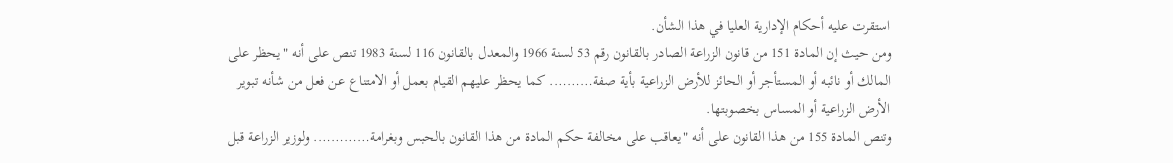استقرت عليه أحكام الإدارية العليا في هذا الشأن.
ومن حيث إن المادة 151 من قانون الزراعة الصادر بالقانون رقم 53 لسنة 1966 والمعدل بالقانون 116 لسنة 1983 تنص على أنه "يحظر على المالك أو نائبه أو المستأجر أو الحائز للأرض الزراعية بأية صفة………. كما يحظر عليهم القيام بعمل أو الامتناع عن فعل من شأنه تبوير الأرض الزراعية أو المساس بخصوبتها.
وتنص المادة 155 من هذا القانون على أنه "يعاقب على مخالفة حكم المادة من هذا القانون بالحبس وبغرامة…………. ولوزير الزراعة قبل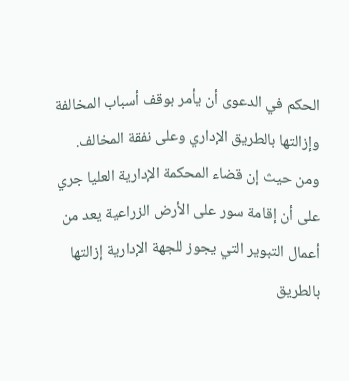الحكم في الدعوى أن يأمر بوقف أسباب المخالفة وإزالتها بالطريق الإداري وعلى نفقة المخالف.
ومن حيث إن قضاء المحكمة الإدارية العليا جري على أن إقامة سور على الأرض الزراعية يعد من أعمال التبوير التي يجوز للجهة الإدارية إزالتها بالطريق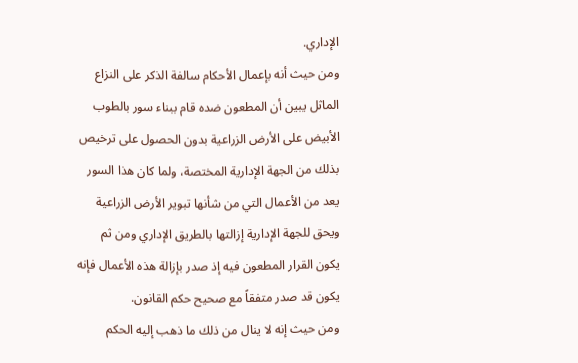الإداري.
ومن حيث أنه بإعمال الأحكام سالفة الذكر على النزاع الماثل يبين أن المطعون ضده قام ببناء سور بالطوب الأبيض على الأرض الزراعية بدون الحصول على ترخيص بذلك من الجهة الإدارية المختصة، ولما كان هذا السور يعد من الأعمال التي من شأنها تبوير الأرض الزراعية ويحق للجهة الإدارية إزالتها بالطريق الإداري ومن ثم يكون القرار المطعون فيه إذ صدر بإزالة هذه الأعمال فإنه يكون قد صدر متفقاً مع صحيح حكم القانون.
ومن حيث إنه لا ينال من ذلك ما ذهب إليه الحكم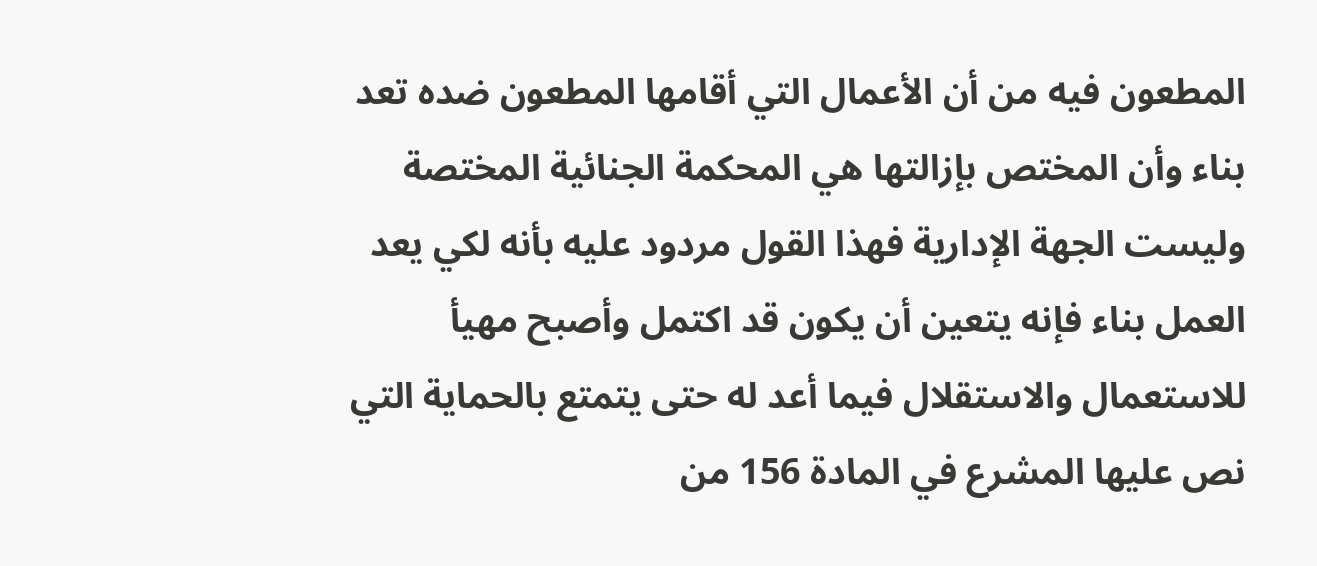المطعون فيه من أن الأعمال التي أقامها المطعون ضده تعد بناء وأن المختص بإزالتها هي المحكمة الجنائية المختصة وليست الجهة الإدارية فهذا القول مردود عليه بأنه لكي يعد العمل بناء فإنه يتعين أن يكون قد اكتمل وأصبح مهيأ للاستعمال والاستقلال فيما أعد له حتى يتمتع بالحماية التي نص عليها المشرع في المادة 156 من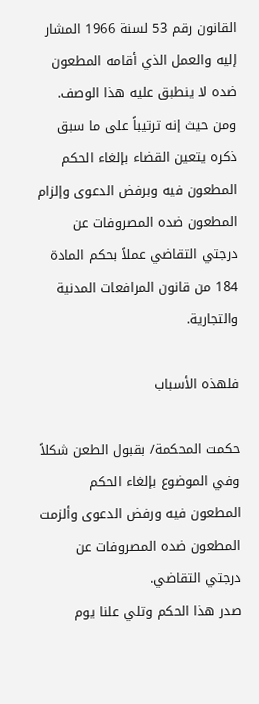القانون رقم 53 لسنة 1966 المشار إليه والعمل الذي أقامه المطعون ضده لا ينطبق عليه هذا الوصف.
ومن حيث إنه ترتيباً على ما سبق ذكره يتعين القضاء بإلغاء الحكم المطعون فيه وبرفض الدعوى وإلزام المطعون ضده المصروفات عن درجتي التقاضي عملاً بحكم المادة 184 من قانون المرافعات المدنية والتجارية.

فلهذه الأسباب

حكمت المحكمة/ بقبول الطعن شكلاً وفي الموضوع بإلغاء الحكم المطعون فيه ورفض الدعوى وألزمت المطعون ضده المصروفات عن درجتي التقاضي.
صدر هذا الحكم وتلي علنا يوم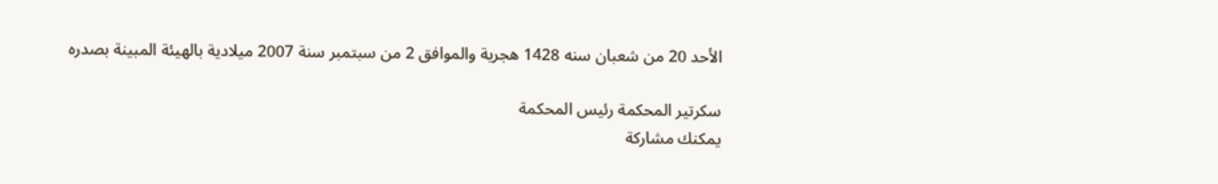الأحد 20 من شعبان سنه 1428 هجرية والموافق 2 من سبتمبر سنة 2007 ميلادية بالهيئة المبينة بصدره

سكرتير المحكمة رئيس المحكمة
يمكنك مشاركة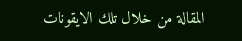المقالة من خلال تلك الايقونات